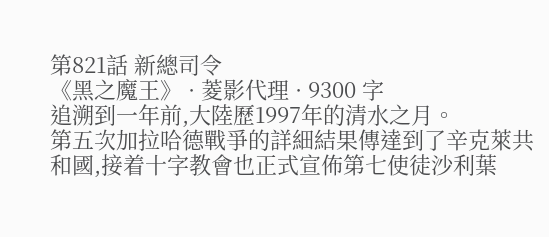第821話 新總司令
《黑之魔王》 · 菱影代理 · 9300 字
追溯到一年前,大陸歷1997年的清水之月。
第五次加拉哈德戰爭的詳細結果傳達到了辛克萊共和國,接着十字教會也正式宣佈第七使徒沙利葉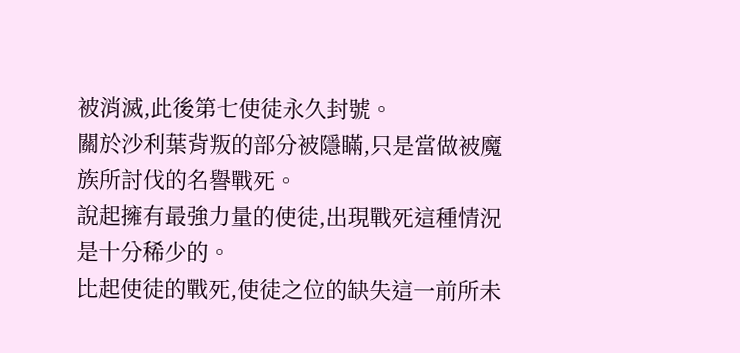被消滅,此後第七使徒永久封號。
關於沙利葉背叛的部分被隱瞞,只是當做被魔族所討伐的名譽戰死。
說起擁有最強力量的使徒,出現戰死這種情況是十分稀少的。
比起使徒的戰死,使徒之位的缺失這一前所未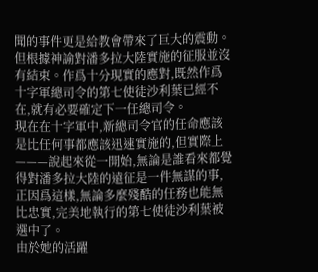聞的事件更是給教會帶來了巨大的震動。但根據神諭對潘多拉大陸實施的征服並沒有結束。作爲十分現實的應對,既然作爲十字軍總司令的第七使徒沙利葉已經不在,就有必要確定下一任總司令。
現在在十字軍中,新總司令官的任命應該是比任何事都應該迅速實施的,但實際上———說起來從一開始,無論是誰看來都覺得對潘多拉大陸的遠征是一件無謀的事,正因爲這樣,無論多麼殘酷的任務也能無比忠實,完美地執行的第七使徒沙利葉被選中了。
由於她的活躍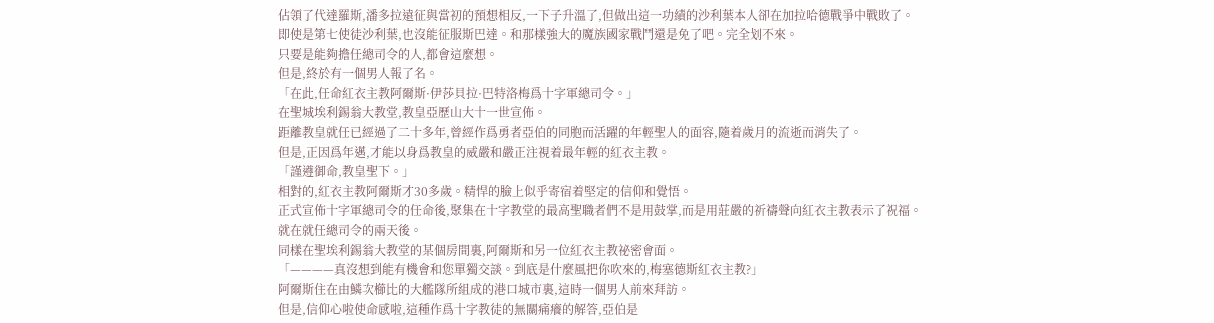佔領了代達羅斯,潘多拉遠征與當初的預想相反,一下子升溫了,但做出這一功績的沙利葉本人卻在加拉哈德戰爭中戰敗了。
即使是第七使徒沙利葉,也沒能征服斯巴達。和那樣強大的魔族國家戰鬥還是免了吧。完全划不來。
只要是能夠擔任總司令的人,都會這麼想。
但是,終於有一個男人報了名。
「在此,任命紅衣主教阿爾斯·伊莎貝拉·巴特洛梅爲十字軍總司令。」
在聖城埃利錫翁大教堂,教皇亞歷山大十一世宣佈。
距離教皇就任已經過了二十多年,曾經作爲勇者亞伯的同胞而活躍的年輕聖人的面容,隨着歲月的流逝而消失了。
但是,正因爲年邁,才能以身爲教皇的威嚴和嚴正注視着最年輕的紅衣主教。
「謹遵御命,教皇聖下。」
相對的,紅衣主教阿爾斯才30多歲。精悍的臉上似乎寄宿着堅定的信仰和覺悟。
正式宣佈十字軍總司令的任命後,聚集在十字教堂的最高聖職者們不是用鼓掌,而是用莊嚴的祈禱聲向紅衣主教表示了祝福。
就在就任總司令的兩天後。
同樣在聖埃利錫翁大教堂的某個房間裏,阿爾斯和另一位紅衣主教祕密會面。
「————真沒想到能有機會和您單獨交談。到底是什麼風把你吹來的,梅塞德斯紅衣主教?」
阿爾斯住在由鱗次櫛比的大艦隊所組成的港口城市裏,這時一個男人前來拜訪。
但是,信仰心啦使命感啦,這種作爲十字教徒的無關痛癢的解答,亞伯是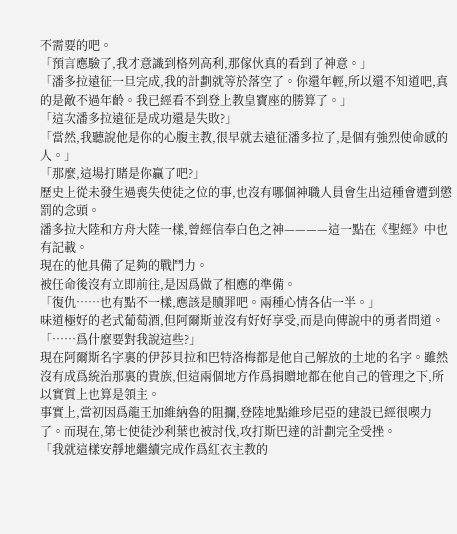不需要的吧。
「預言應驗了,我才意識到格列高利,那傢伙真的看到了神意。」
「潘多拉遠征一旦完成,我的計劃就等於落空了。你還年輕,所以還不知道吧,真的是敵不過年齡。我已經看不到登上教皇寶座的勝算了。」
「這次潘多拉遠征是成功還是失敗?」
「當然,我聽說他是你的心腹主教,很早就去遠征潘多拉了,是個有強烈使命感的人。」
「那麼,這場打賭是你贏了吧?」
歷史上從未發生過喪失使徒之位的事,也沒有哪個神職人員會生出這種會遭到懲罰的念頭。
潘多拉大陸和方舟大陸一樣,曾經信奉白色之神————這一點在《聖經》中也有記載。
現在的他具備了足夠的戰鬥力。
被任命後沒有立即前往,是因爲做了相應的準備。
「復仇……也有點不一樣,應該是贖罪吧。兩種心情各佔一半。」
味道極好的老式葡萄酒,但阿爾斯並沒有好好享受,而是向傳說中的勇者問道。
「……爲什麼要對我說這些?」
現在阿爾斯名字裏的伊莎貝拉和巴特洛梅都是他自己解放的土地的名字。雖然沒有成爲統治那裏的貴族,但這兩個地方作爲捐贈地都在他自己的管理之下,所以實質上也算是領主。
事實上,當初因爲龍王加維納魯的阻攔,登陸地點維珍尼亞的建設已經很喫力了。而現在,第七使徒沙利葉也被討伐,攻打斯巴達的計劃完全受挫。
「我就這樣安靜地繼續完成作爲紅衣主教的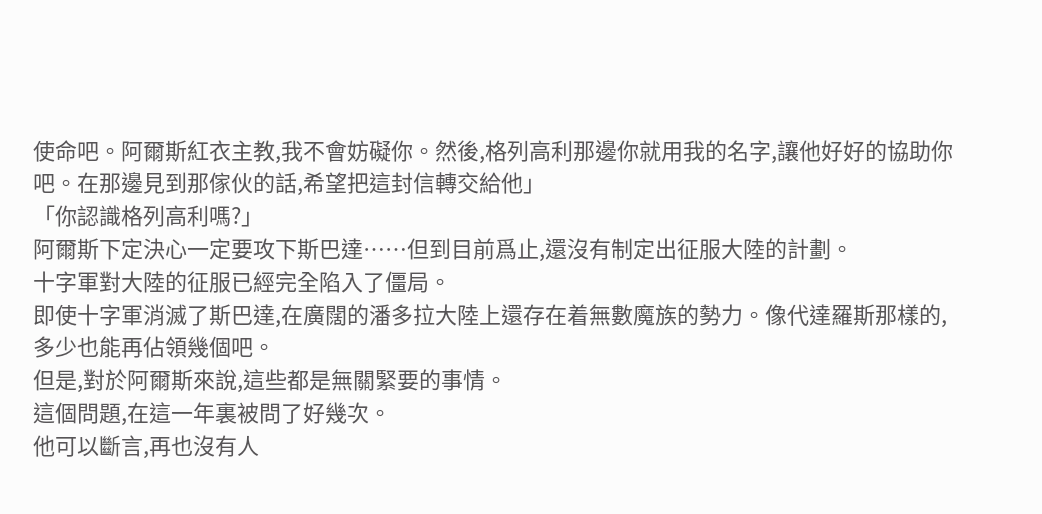使命吧。阿爾斯紅衣主教,我不會妨礙你。然後,格列高利那邊你就用我的名字,讓他好好的協助你吧。在那邊見到那傢伙的話,希望把這封信轉交給他」
「你認識格列高利嗎?」
阿爾斯下定決心一定要攻下斯巴達……但到目前爲止,還沒有制定出征服大陸的計劃。
十字軍對大陸的征服已經完全陷入了僵局。
即使十字軍消滅了斯巴達,在廣闊的潘多拉大陸上還存在着無數魔族的勢力。像代達羅斯那樣的,多少也能再佔領幾個吧。
但是,對於阿爾斯來說,這些都是無關緊要的事情。
這個問題,在這一年裏被問了好幾次。
他可以斷言,再也沒有人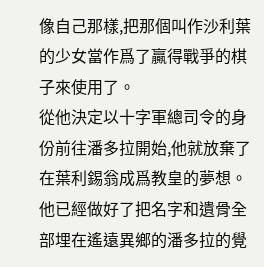像自己那樣,把那個叫作沙利葉的少女當作爲了贏得戰爭的棋子來使用了。
從他決定以十字軍總司令的身份前往潘多拉開始,他就放棄了在葉利錫翁成爲教皇的夢想。他已經做好了把名字和遺骨全部埋在遙遠異鄉的潘多拉的覺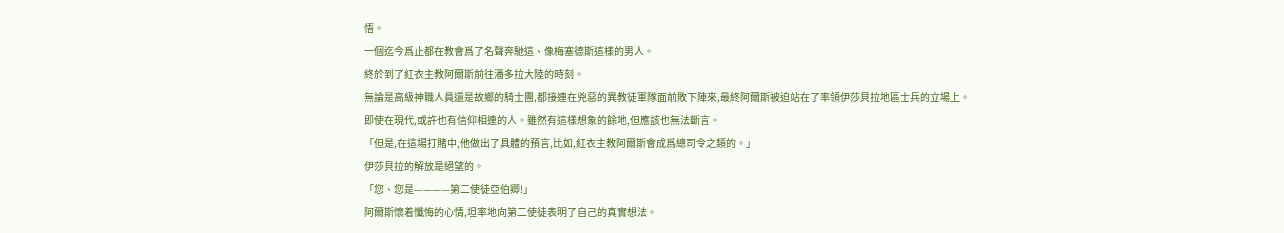悟。
一個迄今爲止都在教會爲了名聲奔馳這、像梅塞德斯這樣的男人。
終於到了紅衣主教阿爾斯前往潘多拉大陸的時刻。
無論是高級神職人員還是故鄉的騎士團,都接連在兇惡的異教徒軍隊面前敗下陣來,最終阿爾斯被迫站在了率領伊莎貝拉地區士兵的立場上。
即使在現代,或許也有信仰相連的人。雖然有這樣想象的餘地,但應該也無法斷言。
「但是,在這場打賭中,他做出了具體的預言,比如,紅衣主教阿爾斯會成爲總司令之類的。」
伊莎貝拉的解放是絕望的。
「您、您是————第二使徒亞伯卿!」
阿爾斯懷着懺悔的心情,坦率地向第二使徒表明了自己的真實想法。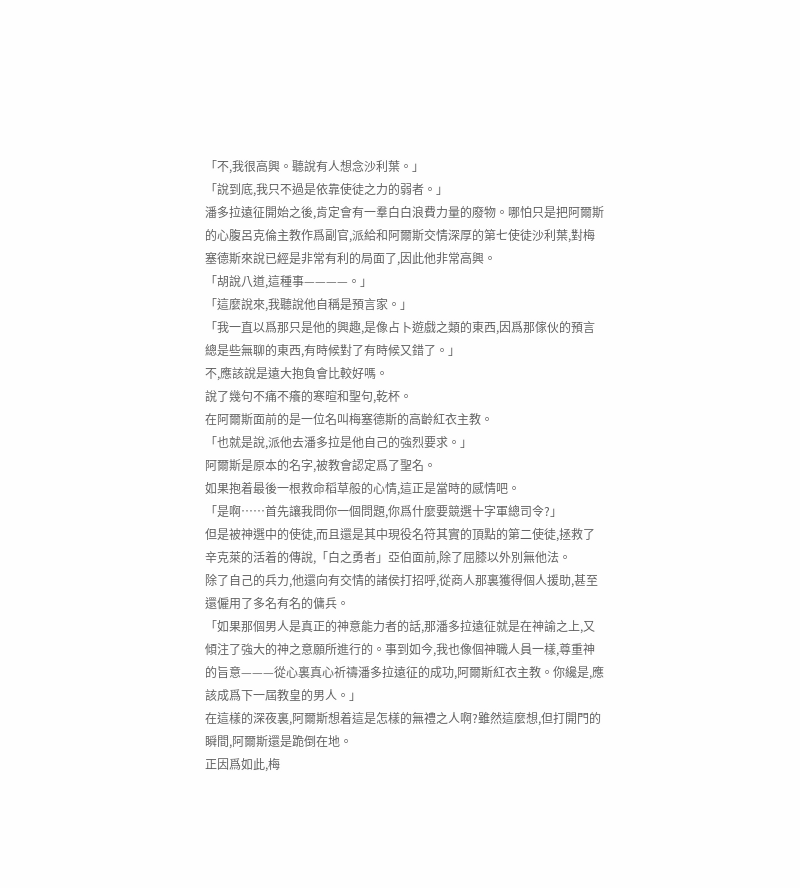「不,我很高興。聽說有人想念沙利葉。」
「說到底,我只不過是依靠使徒之力的弱者。」
潘多拉遠征開始之後,肯定會有一羣白白浪費力量的廢物。哪怕只是把阿爾斯的心腹呂克倫主教作爲副官,派給和阿爾斯交情深厚的第七使徒沙利葉,對梅塞德斯來說已經是非常有利的局面了,因此他非常高興。
「胡說八道,這種事————。」
「這麼說來,我聽說他自稱是預言家。」
「我一直以爲那只是他的興趣,是像占卜遊戲之類的東西,因爲那傢伙的預言總是些無聊的東西,有時候對了有時候又錯了。」
不,應該說是遠大抱負會比較好嗎。
說了幾句不痛不癢的寒暄和聖句,乾杯。
在阿爾斯面前的是一位名叫梅塞德斯的高齡紅衣主教。
「也就是說,派他去潘多拉是他自己的強烈要求。」
阿爾斯是原本的名字,被教會認定爲了聖名。
如果抱着最後一根救命稻草般的心情,這正是當時的感情吧。
「是啊……首先讓我問你一個問題,你爲什麼要競選十字軍總司令?」
但是被神選中的使徒,而且還是其中現役名符其實的頂點的第二使徒,拯救了辛克萊的活着的傳說,「白之勇者」亞伯面前,除了屈膝以外別無他法。
除了自己的兵力,他還向有交情的諸侯打招呼,從商人那裏獲得個人援助,甚至還僱用了多名有名的傭兵。
「如果那個男人是真正的神意能力者的話,那潘多拉遠征就是在神諭之上,又傾注了強大的神之意願所進行的。事到如今,我也像個神職人員一樣,尊重神的旨意———從心裏真心祈禱潘多拉遠征的成功,阿爾斯紅衣主教。你纔是,應該成爲下一屆教皇的男人。」
在這樣的深夜裏,阿爾斯想着這是怎樣的無禮之人啊?雖然這麼想,但打開門的瞬間,阿爾斯還是跪倒在地。
正因爲如此,梅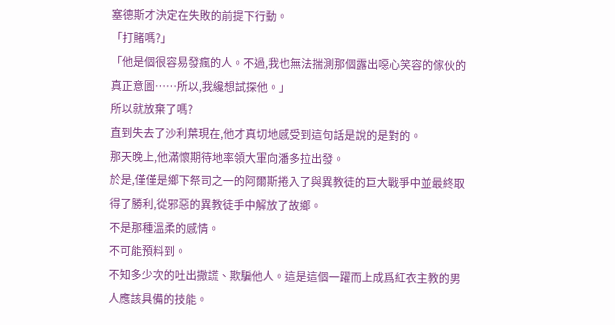塞德斯才決定在失敗的前提下行動。
「打賭嗎?」
「他是個很容易發瘋的人。不過,我也無法揣測那個露出噁心笑容的傢伙的真正意圖……所以,我纔想試探他。」
所以就放棄了嗎?
直到失去了沙利葉現在,他才真切地感受到這句話是說的是對的。
那天晚上,他滿懷期待地率領大軍向潘多拉出發。
於是,僅僅是鄉下祭司之一的阿爾斯捲入了與異教徒的巨大戰爭中並最終取得了勝利,從邪惡的異教徒手中解放了故鄉。
不是那種溫柔的感情。
不可能預料到。
不知多少次的吐出撒謊、欺騙他人。這是這個一躍而上成爲紅衣主教的男人應該具備的技能。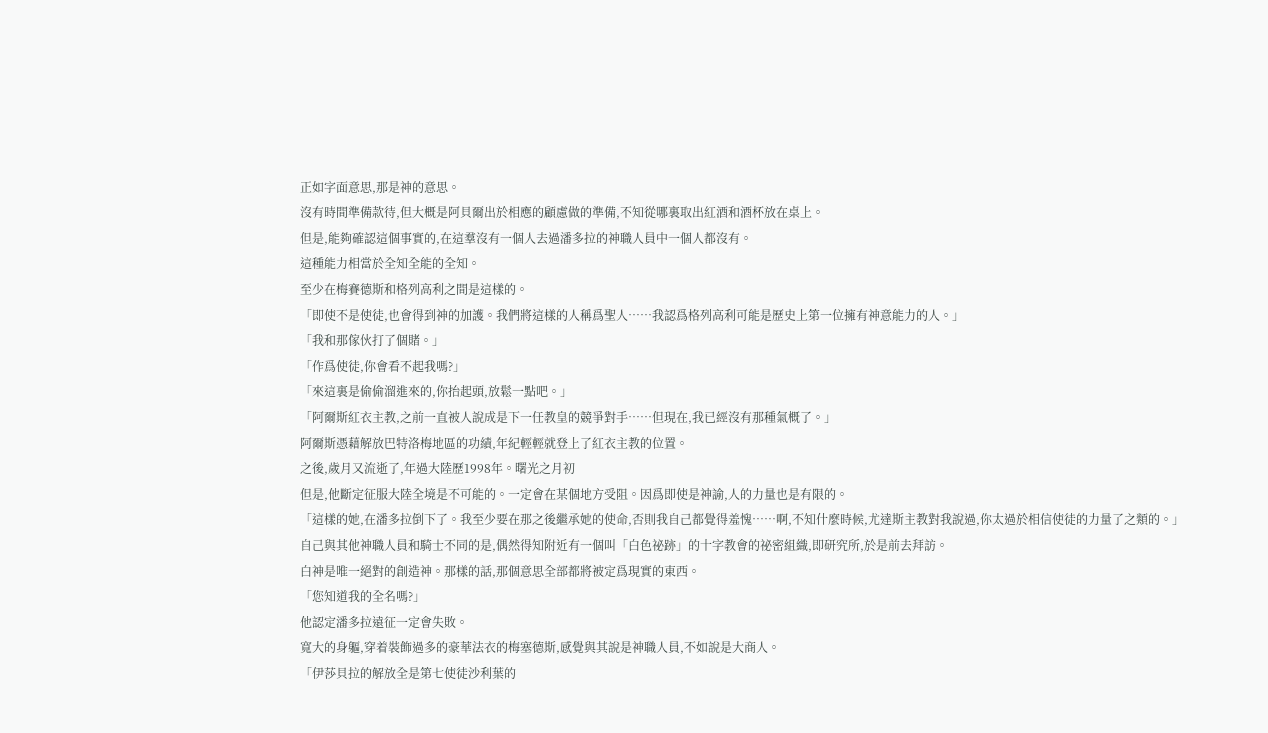正如字面意思,那是神的意思。
沒有時間準備款待,但大概是阿貝爾出於相應的顧慮做的準備,不知從哪裏取出紅酒和酒杯放在桌上。
但是,能夠確認這個事實的,在這羣沒有一個人去過潘多拉的神職人員中一個人都沒有。
這種能力相當於全知全能的全知。
至少在梅賽德斯和格列高利之間是這樣的。
「即使不是使徒,也會得到神的加護。我們將這樣的人稱爲聖人……我認爲格列高利可能是歷史上第一位擁有神意能力的人。」
「我和那傢伙打了個賭。」
「作爲使徒,你會看不起我嗎?」
「來這裏是偷偷溜進來的,你抬起頭,放鬆一點吧。」
「阿爾斯紅衣主教,之前一直被人說成是下一任教皇的競爭對手……但現在,我已經沒有那種氣概了。」
阿爾斯憑藉解放巴特洛梅地區的功績,年紀輕輕就登上了紅衣主教的位置。
之後,歲月又流逝了,年過大陸歷1998年。曙光之月初
但是,他斷定征服大陸全境是不可能的。一定會在某個地方受阻。因爲即使是神諭,人的力量也是有限的。
「這樣的她,在潘多拉倒下了。我至少要在那之後繼承她的使命,否則我自己都覺得羞愧……啊,不知什麼時候,尤達斯主教對我說過,你太過於相信使徒的力量了之類的。」
自己與其他神職人員和騎士不同的是,偶然得知附近有一個叫「白色祕跡」的十字教會的祕密組織,即研究所,於是前去拜訪。
白神是唯一絕對的創造神。那樣的話,那個意思全部都將被定爲現實的東西。
「您知道我的全名嗎?」
他認定潘多拉遠征一定會失敗。
寬大的身軀,穿着裝飾過多的豪華法衣的梅塞德斯,感覺與其說是神職人員,不如說是大商人。
「伊莎貝拉的解放全是第七使徒沙利葉的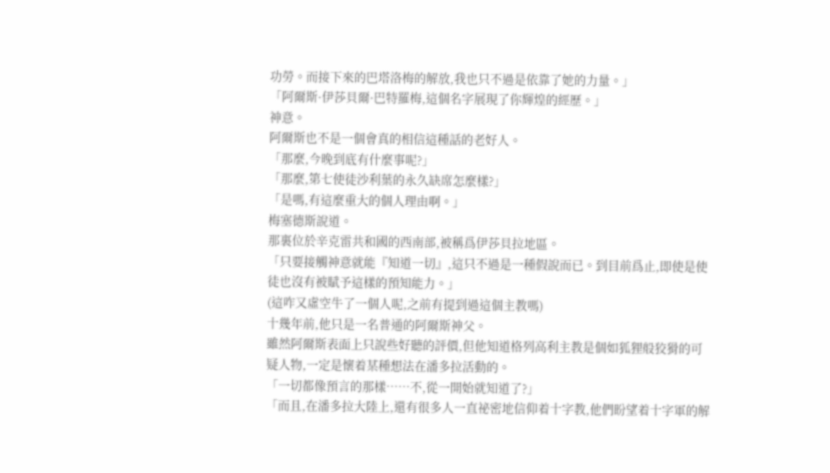功勞。而接下來的巴塔洛梅的解放,我也只不過是依靠了她的力量。」
「阿爾斯·伊莎貝爾·巴特羅梅,這個名字展現了你輝煌的經歷。」
神意。
阿爾斯也不是一個會真的相信這種話的老好人。
「那麼,今晚到底有什麼事呢?」
「那麼,第七使徒沙利葉的永久缺席怎麼樣?」
「是嗎,有這麼重大的個人理由啊。」
梅塞德斯說道。
那裏位於辛克雷共和國的西南部,被稱爲伊莎貝拉地區。
「只要接觸神意就能『知道一切』,這只不過是一種假說而已。到目前爲止,即使是使徒也沒有被賦予這樣的預知能力。」
(這咋又虛空牛了一個人呢,之前有提到過這個主教嗎)
十幾年前,他只是一名普通的阿爾斯神父。
雖然阿爾斯表面上只說些好聽的評價,但他知道格列高利主教是個如狐狸般狡猾的可疑人物,一定是懷着某種想法在潘多拉活動的。
「一切都像預言的那樣……不,從一開始就知道了?」
「而且,在潘多拉大陸上,還有很多人一直祕密地信仰着十字教,他們盼望着十字軍的解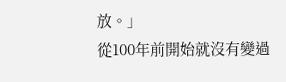放。」
從100年前開始就沒有變過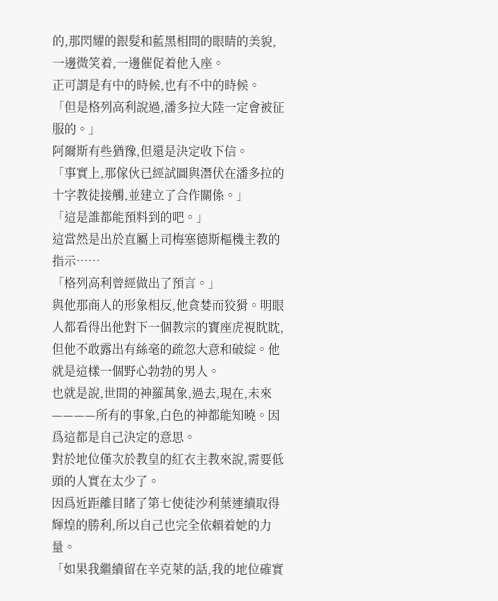的,那閃耀的銀髮和藍黑相間的眼睛的美貌,一邊微笑着,一邊催促着他入座。
正可謂是有中的時候,也有不中的時候。
「但是格列高利說過,潘多拉大陸一定會被征服的。」
阿爾斯有些猶豫,但還是決定收下信。
「事實上,那傢伙已經試圖與潛伏在潘多拉的十字教徒接觸,並建立了合作關係。」
「這是誰都能預料到的吧。」
這當然是出於直屬上司梅塞德斯樞機主教的指示……
「格列高利曾經做出了預言。」
與他那商人的形象相反,他貪婪而狡猾。明眼人都看得出他對下一個教宗的寶座虎視眈眈,但他不敢露出有絲毫的疏忽大意和破綻。他就是這樣一個野心勃勃的男人。
也就是說,世間的神羅萬象,過去,現在,未來————所有的事象,白色的神都能知曉。因爲這都是自己決定的意思。
對於地位僅次於教皇的紅衣主教來說,需要低頭的人實在太少了。
因爲近距離目睹了第七使徒沙利葉連續取得輝煌的勝利,所以自己也完全依賴着她的力量。
「如果我繼續留在辛克萊的話,我的地位確實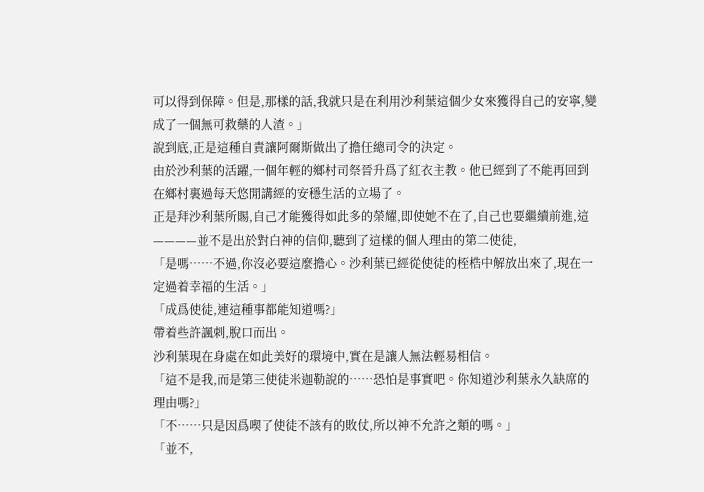可以得到保障。但是,那樣的話,我就只是在利用沙利葉這個少女來獲得自己的安寧,變成了一個無可救藥的人渣。」
說到底,正是這種自責讓阿爾斯做出了擔任總司令的決定。
由於沙利葉的活躍,一個年輕的鄉村司祭晉升爲了紅衣主教。他已經到了不能再回到在鄉村裏過每天悠閒講經的安穩生活的立場了。
正是拜沙利葉所賜,自己才能獲得如此多的榮耀,即使她不在了,自己也要繼續前進,這————並不是出於對白神的信仰,聽到了這樣的個人理由的第二使徒,
「是嗎……不過,你沒必要這麼擔心。沙利葉已經從使徒的桎梏中解放出來了,現在一定過着幸福的生活。」
「成爲使徒,連這種事都能知道嗎?」
帶着些許諷刺,脫口而出。
沙利葉現在身處在如此美好的環境中,實在是讓人無法輕易相信。
「這不是我,而是第三使徒米迦勒說的……恐怕是事實吧。你知道沙利葉永久缺席的理由嗎?」
「不……只是因爲喫了使徒不該有的敗仗,所以神不允許之類的嗎。」
「並不,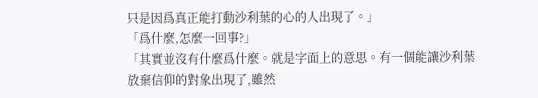只是因爲真正能打動沙利葉的心的人出現了。」
「爲什麼,怎麼一回事?」
「其實並沒有什麼爲什麼。就是字面上的意思。有一個能讓沙利葉放棄信仰的對象出現了,雖然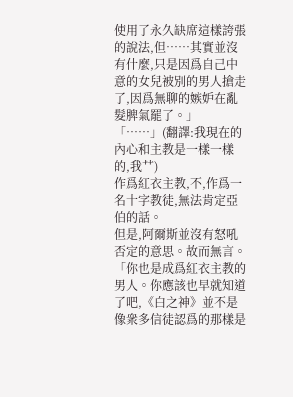使用了永久缺席這樣誇張的說法,但……其實並沒有什麼,只是因爲自己中意的女兒被別的男人搶走了,因爲無聊的嫉妒在亂髮脾氣罷了。」
「……」(翻譯:我現在的內心和主教是一樣一樣的,我艹)
作爲紅衣主教,不,作爲一名十字教徒,無法肯定亞伯的話。
但是,阿爾斯並沒有怒吼否定的意思。故而無言。
「你也是成爲紅衣主教的男人。你應該也早就知道了吧,《白之神》並不是像衆多信徒認爲的那樣是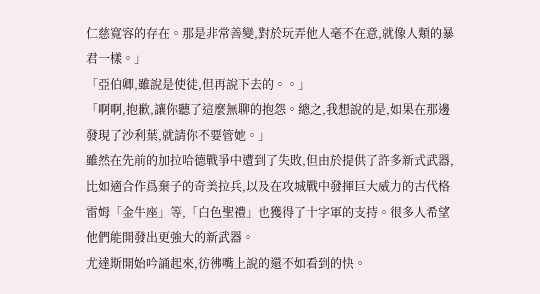仁慈寬容的存在。那是非常善變,對於玩弄他人毫不在意,就像人類的暴君一樣。」
「亞伯卿,雖說是使徒,但再說下去的。。」
「啊啊,抱歉,讓你聽了這麼無聊的抱怨。總之,我想說的是,如果在那邊發現了沙利葉,就請你不要管她。」
雖然在先前的加拉哈德戰爭中遭到了失敗,但由於提供了許多新式武器,比如適合作爲棄子的奇美拉兵,以及在攻城戰中發揮巨大威力的古代格雷姆「金牛座」等,「白色聖禮」也獲得了十字軍的支持。很多人希望他們能開發出更強大的新武器。
尤達斯開始吟誦起來,彷彿嘴上說的還不如看到的快。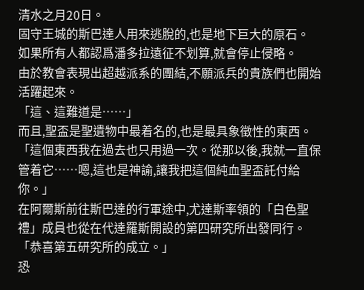清水之月20日。
固守王城的斯巴達人用來逃脫的,也是地下巨大的原石。
如果所有人都認爲潘多拉遠征不划算,就會停止侵略。
由於教會表現出超越派系的團結,不願派兵的貴族們也開始活躍起來。
「這、這難道是……」
而且,聖盃是聖遺物中最着名的,也是最具象徵性的東西。
「這個東西我在過去也只用過一次。從那以後,我就一直保管着它……嗯,這也是神諭,讓我把這個純血聖盃託付給你。」
在阿爾斯前往斯巴達的行軍途中,尤達斯率領的「白色聖禮」成員也從在代達羅斯開設的第四研究所出發同行。
「恭喜第五研究所的成立。」
恐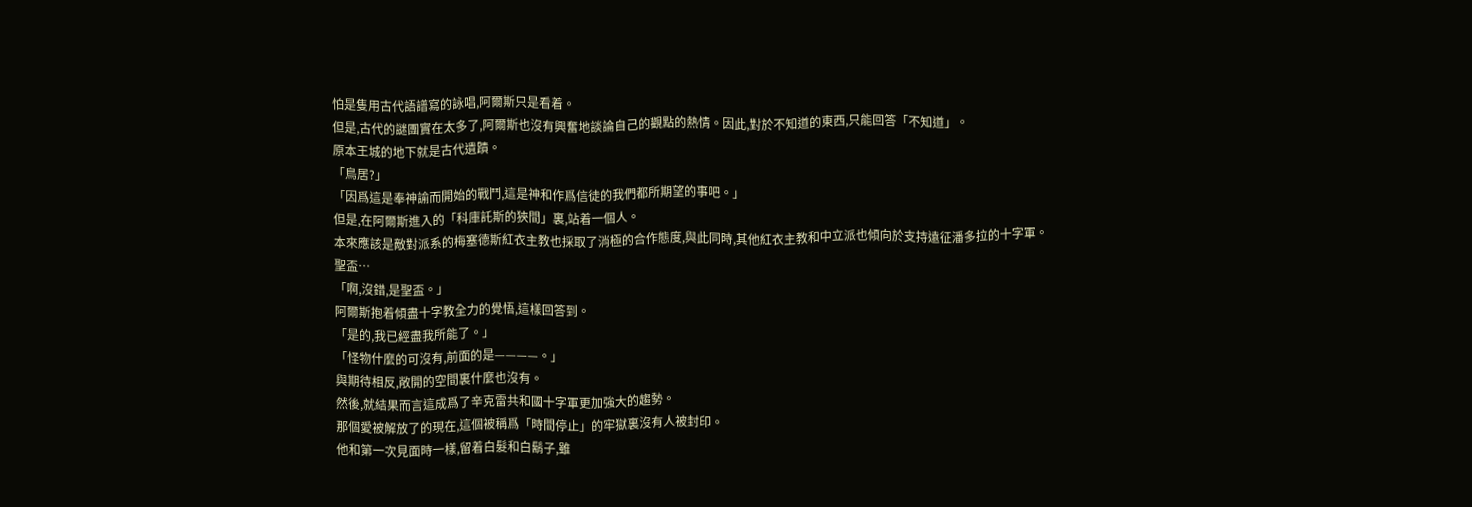怕是隻用古代語譜寫的詠唱,阿爾斯只是看着。
但是,古代的謎團實在太多了,阿爾斯也沒有興奮地談論自己的觀點的熱情。因此,對於不知道的東西,只能回答「不知道」。
原本王城的地下就是古代遺蹟。
「鳥居?」
「因爲這是奉神諭而開始的戰鬥,這是神和作爲信徒的我們都所期望的事吧。」
但是,在阿爾斯進入的「科庫託斯的狹間」裏,站着一個人。
本來應該是敵對派系的梅塞德斯紅衣主教也採取了消極的合作態度,與此同時,其他紅衣主教和中立派也傾向於支持遠征潘多拉的十字軍。
聖盃…
「啊,沒錯,是聖盃。」
阿爾斯抱着傾盡十字教全力的覺悟,這樣回答到。
「是的,我已經盡我所能了。」
「怪物什麼的可沒有,前面的是————。」
與期待相反,敞開的空間裏什麼也沒有。
然後,就結果而言這成爲了辛克雷共和國十字軍更加強大的趨勢。
那個愛被解放了的現在,這個被稱爲「時間停止」的牢獄裏沒有人被封印。
他和第一次見面時一樣,留着白髮和白鬍子,雖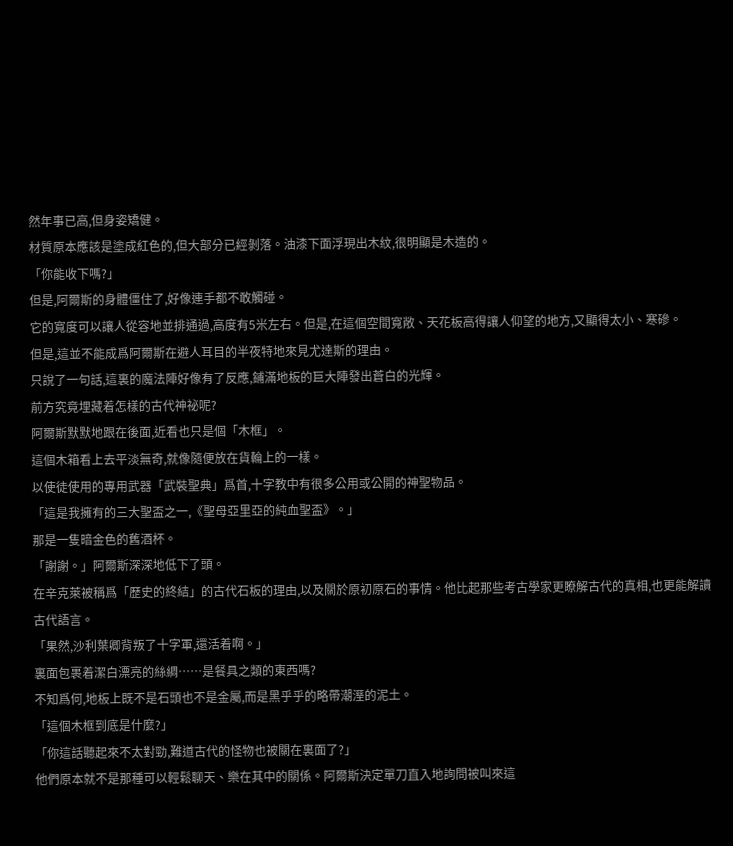然年事已高,但身姿矯健。
材質原本應該是塗成紅色的,但大部分已經剝落。油漆下面浮現出木紋,很明顯是木造的。
「你能收下嗎?」
但是,阿爾斯的身體僵住了,好像連手都不敢觸碰。
它的寬度可以讓人從容地並排通過,高度有5米左右。但是,在這個空間寬敞、天花板高得讓人仰望的地方,又顯得太小、寒磣。
但是,這並不能成爲阿爾斯在避人耳目的半夜特地來見尤達斯的理由。
只說了一句話,這裏的魔法陣好像有了反應,鋪滿地板的巨大陣發出蒼白的光輝。
前方究竟埋藏着怎樣的古代神祕呢?
阿爾斯默默地跟在後面,近看也只是個「木框」。
這個木箱看上去平淡無奇,就像隨便放在貨輪上的一樣。
以使徒使用的專用武器「武裝聖典」爲首,十字教中有很多公用或公開的神聖物品。
「這是我擁有的三大聖盃之一,《聖母亞里亞的純血聖盃》。」
那是一隻暗金色的舊酒杯。
「謝謝。」阿爾斯深深地低下了頭。
在辛克萊被稱爲「歷史的終結」的古代石板的理由,以及關於原初原石的事情。他比起那些考古學家更瞭解古代的真相,也更能解讀古代語言。
「果然,沙利葉卿背叛了十字軍,還活着啊。」
裏面包裹着潔白漂亮的絲綢……是餐具之類的東西嗎?
不知爲何,地板上既不是石頭也不是金屬,而是黑乎乎的略帶潮溼的泥土。
「這個木框到底是什麼?」
「你這話聽起來不太對勁,難道古代的怪物也被關在裏面了?」
他們原本就不是那種可以輕鬆聊天、樂在其中的關係。阿爾斯決定單刀直入地詢問被叫來這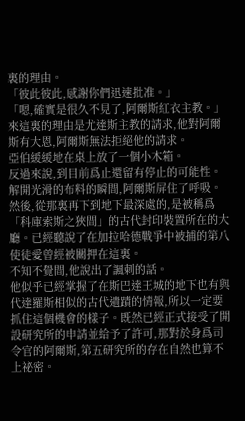裏的理由。
「彼此彼此,感謝你們迅速批准。」
「嗯,確實是很久不見了,阿爾斯紅衣主教。」
來這裏的理由是尤達斯主教的請求,他對阿爾斯有大恩,阿爾斯無法拒絕他的請求。
亞伯緩緩地在桌上放了一個小木箱。
反過來說,到目前爲止還留有停止的可能性。
解開光滑的布料的瞬間,阿爾斯屏住了呼吸。
然後,從那裏再下到地下最深處的,是被稱爲「科庫索斯之狹間」的古代封印裝置所在的大廳。已經聽說了在加拉哈德戰爭中被捕的第八使徒愛曾經被關押在這裏。
不知不覺間,他說出了諷刺的話。
他似乎已經掌握了在斯巴達王城的地下也有與代達羅斯相似的古代遺蹟的情報,所以一定要抓住這個機會的樣子。既然已經正式接受了開設研究所的申請並給予了許可,那對於身爲司令官的阿爾斯,第五研究所的存在自然也算不上祕密。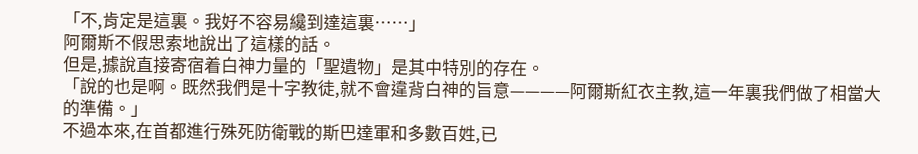「不,肯定是這裏。我好不容易纔到達這裏……」
阿爾斯不假思索地說出了這樣的話。
但是,據說直接寄宿着白神力量的「聖遺物」是其中特別的存在。
「說的也是啊。既然我們是十字教徒,就不會違背白神的旨意————阿爾斯紅衣主教,這一年裏我們做了相當大的準備。」
不過本來,在首都進行殊死防衛戰的斯巴達軍和多數百姓,已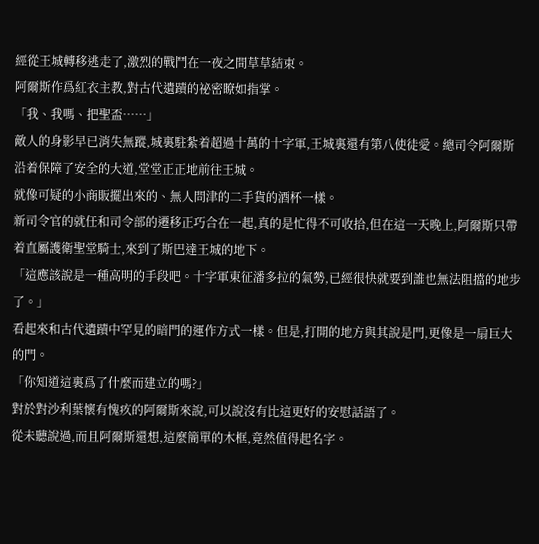經從王城轉移逃走了,激烈的戰鬥在一夜之間草草結束。
阿爾斯作爲紅衣主教,對古代遺蹟的祕密瞭如指掌。
「我、我嗎、把聖盃……」
敵人的身影早已消失無蹤,城裏駐紮着超過十萬的十字軍,王城裏還有第八使徒愛。總司令阿爾斯沿着保障了安全的大道,堂堂正正地前往王城。
就像可疑的小商販擺出來的、無人問津的二手貨的酒杯一樣。
新司令官的就任和司令部的遷移正巧合在一起,真的是忙得不可收拾,但在這一天晚上,阿爾斯只帶着直屬護衛聖堂騎士,來到了斯巴達王城的地下。
「這應該說是一種高明的手段吧。十字軍東征潘多拉的氣勢,已經很快就要到誰也無法阻擋的地步了。」
看起來和古代遺蹟中罕見的暗門的運作方式一樣。但是,打開的地方與其說是門,更像是一扇巨大的門。
「你知道這裏爲了什麼而建立的嗎?」
對於對沙利葉懷有愧疚的阿爾斯來說,可以說沒有比這更好的安慰話語了。
從未聽說過,而且阿爾斯還想,這麼簡單的木框,竟然值得起名字。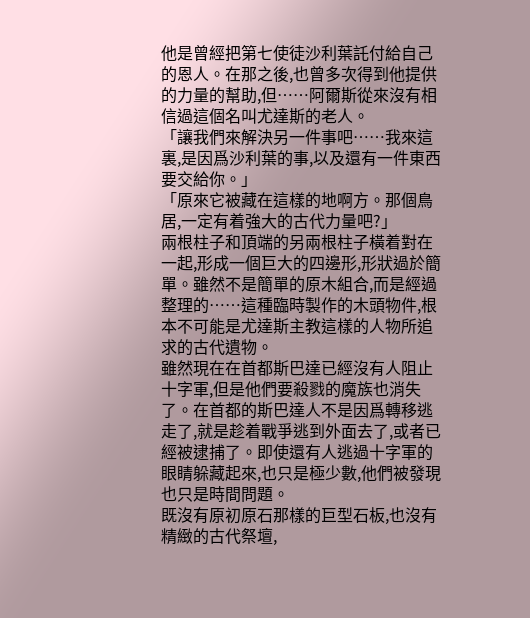他是曾經把第七使徒沙利葉託付給自己的恩人。在那之後,也曾多次得到他提供的力量的幫助,但……阿爾斯從來沒有相信過這個名叫尤達斯的老人。
「讓我們來解決另一件事吧……我來這裏,是因爲沙利葉的事,以及還有一件東西要交給你。」
「原來它被藏在這樣的地啊方。那個鳥居,一定有着強大的古代力量吧?」
兩根柱子和頂端的另兩根柱子橫着對在一起,形成一個巨大的四邊形,形狀過於簡單。雖然不是簡單的原木組合,而是經過整理的……這種臨時製作的木頭物件,根本不可能是尤達斯主教這樣的人物所追求的古代遺物。
雖然現在在首都斯巴達已經沒有人阻止十字軍,但是他們要殺戮的魔族也消失了。在首都的斯巴達人不是因爲轉移逃走了,就是趁着戰爭逃到外面去了,或者已經被逮捕了。即使還有人逃過十字軍的眼睛躲藏起來,也只是極少數,他們被發現也只是時間問題。
既沒有原初原石那樣的巨型石板,也沒有精緻的古代祭壇,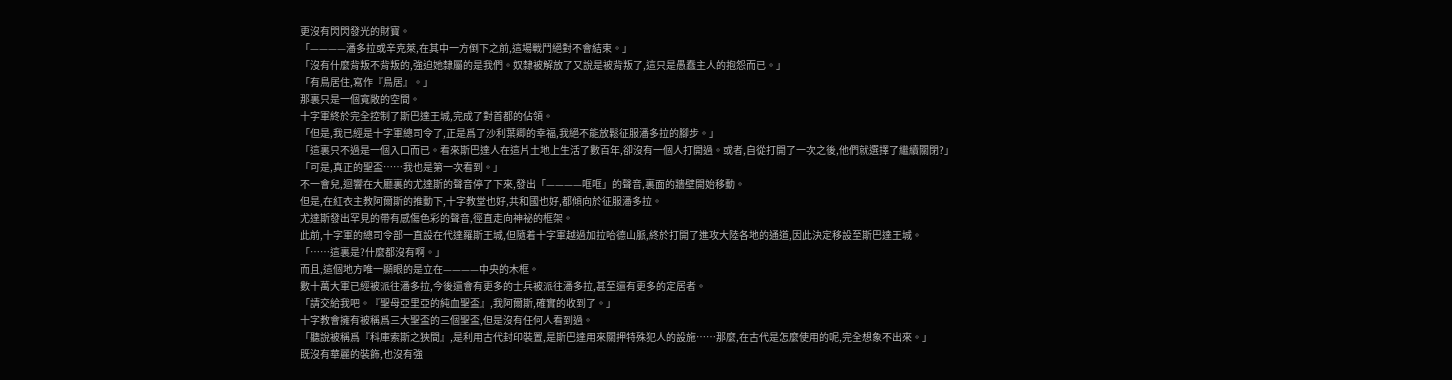更沒有閃閃發光的財寶。
「————潘多拉或辛克萊,在其中一方倒下之前,這場戰鬥絕對不會結束。」
「沒有什麼背叛不背叛的,強迫她隸屬的是我們。奴隸被解放了又說是被背叛了,這只是愚蠢主人的抱怨而已。」
「有鳥居住,寫作『鳥居』。」
那裏只是一個寬敞的空間。
十字軍終於完全控制了斯巴達王城,完成了對首都的佔領。
「但是,我已經是十字軍總司令了,正是爲了沙利葉卿的幸福,我絕不能放鬆征服潘多拉的腳步。」
「這裏只不過是一個入口而已。看來斯巴達人在這片土地上生活了數百年,卻沒有一個人打開過。或者,自從打開了一次之後,他們就選擇了繼續關閉?」
「可是,真正的聖盃……我也是第一次看到。」
不一會兒,迴響在大廳裏的尤達斯的聲音停了下來,發出「————哐哐」的聲音,裏面的牆壁開始移動。
但是,在紅衣主教阿爾斯的推動下,十字教堂也好,共和國也好,都傾向於征服潘多拉。
尤達斯發出罕見的帶有感傷色彩的聲音,徑直走向神祕的框架。
此前,十字軍的總司令部一直設在代達羅斯王城,但隨着十字軍越過加拉哈德山脈,終於打開了進攻大陸各地的通道,因此決定移設至斯巴達王城。
「……這裏是?什麼都沒有啊。」
而且,這個地方唯一顯眼的是立在————中央的木框。
數十萬大軍已經被派往潘多拉,今後還會有更多的士兵被派往潘多拉,甚至還有更多的定居者。
「請交給我吧。『聖母亞里亞的純血聖盃』,我阿爾斯,確實的收到了。」
十字教會擁有被稱爲三大聖盃的三個聖盃,但是沒有任何人看到過。
「聽說被稱爲『科庫索斯之狹間』,是利用古代封印裝置,是斯巴達用來關押特殊犯人的設施……那麼,在古代是怎麼使用的呢,完全想象不出來。」
既沒有華麗的裝飾,也沒有強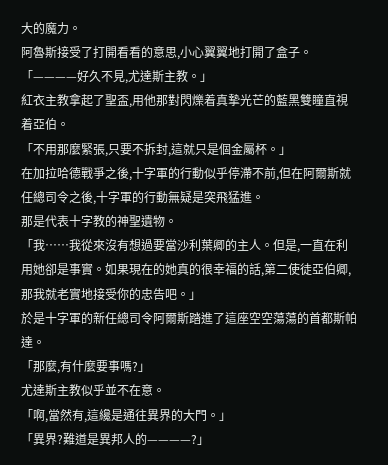大的魔力。
阿魯斯接受了打開看看的意思,小心翼翼地打開了盒子。
「————好久不見,尤達斯主教。」
紅衣主教拿起了聖盃,用他那對閃爍着真摯光芒的藍黑雙瞳直視着亞伯。
「不用那麼緊張,只要不拆封,這就只是個金屬杯。」
在加拉哈德戰爭之後,十字軍的行動似乎停滯不前,但在阿爾斯就任總司令之後,十字軍的行動無疑是突飛猛進。
那是代表十字教的神聖遺物。
「我……我從來沒有想過要當沙利葉卿的主人。但是,一直在利用她卻是事實。如果現在的她真的很幸福的話,第二使徒亞伯卿,那我就老實地接受你的忠告吧。」
於是十字軍的新任總司令阿爾斯踏進了這座空空蕩蕩的首都斯帕達。
「那麼,有什麼要事嗎?」
尤達斯主教似乎並不在意。
「啊,當然有,這纔是通往異界的大門。」
「異界?難道是異邦人的————?」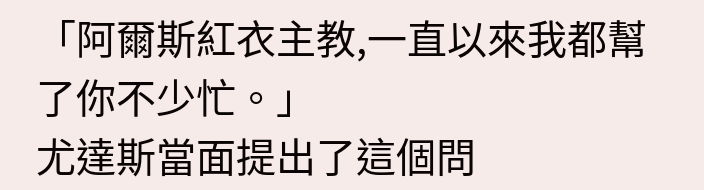「阿爾斯紅衣主教,一直以來我都幫了你不少忙。」
尤達斯當面提出了這個問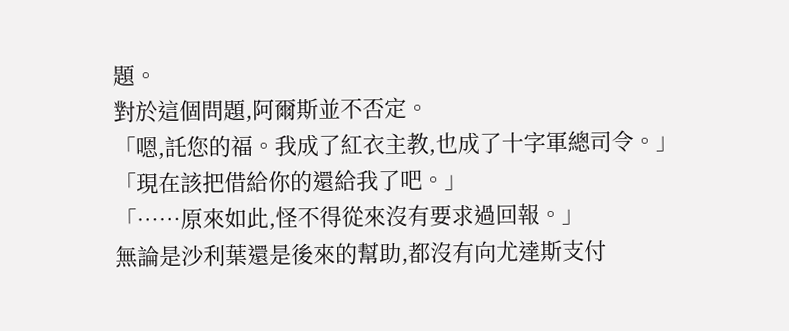題。
對於這個問題,阿爾斯並不否定。
「嗯,託您的福。我成了紅衣主教,也成了十字軍總司令。」
「現在該把借給你的還給我了吧。」
「……原來如此,怪不得從來沒有要求過回報。」
無論是沙利葉還是後來的幫助,都沒有向尤達斯支付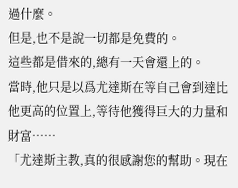過什麼。
但是,也不是說一切都是免費的。
這些都是借來的,總有一天會還上的。
當時,他只是以爲尤達斯在等自己會到達比他更高的位置上,等待他獲得巨大的力量和財富……
「尤達斯主教,真的很感謝您的幫助。現在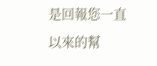是回報您一直以來的幫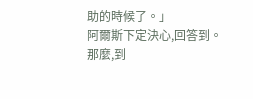助的時候了。」
阿爾斯下定決心,回答到。
那麼,到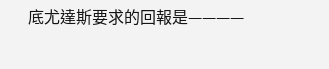底尤達斯要求的回報是————